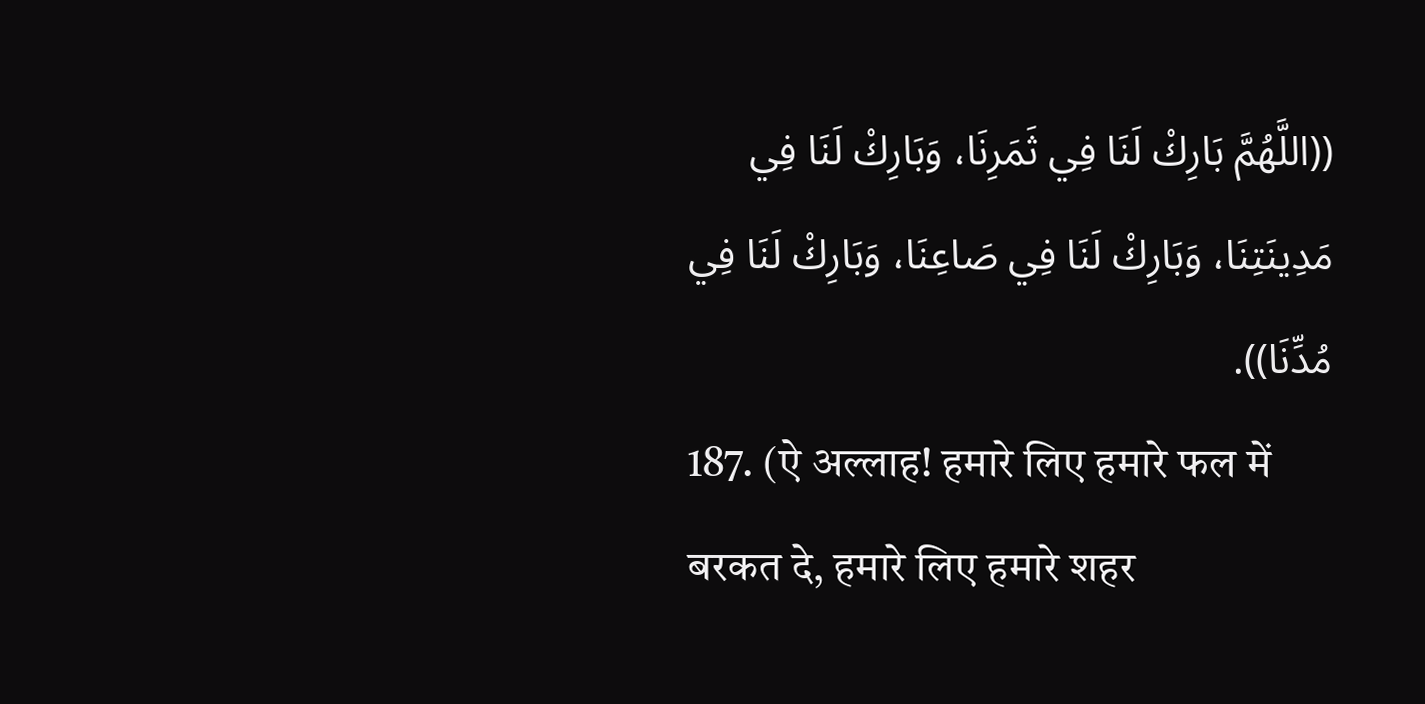((اللَّهُمَّ بَارِكْ لَنَا فِي ثَمَرِنَا، وَبَارِكْ لَنَا فِي مَدِينَتِنَا، وَبَارِكْ لَنَا فِي صَاعِنَا، وَبَارِكْ لَنَا فِي مُدِّنَا)).
187. (ऐ अल्लाह! हमारे लिए हमारे फल में बरकत दे, हमारे लिए हमारे शहर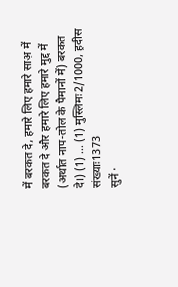में बरकत दे, हमारे लिए हमारे साअ़ में बरकत दे और हमारे लिए हमारे मुद्द में (अर्थात नाप-तोल के पैमानों में) बरकत दे।) (1) ... (1) मुस्लिमः2/1000, ह़दीस संख्याः1373
सुनें ·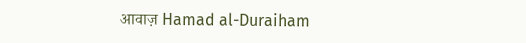आवाज़ Hamad al-Duraiham